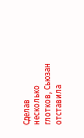Сделав несколько глотков, Сьюзан отставила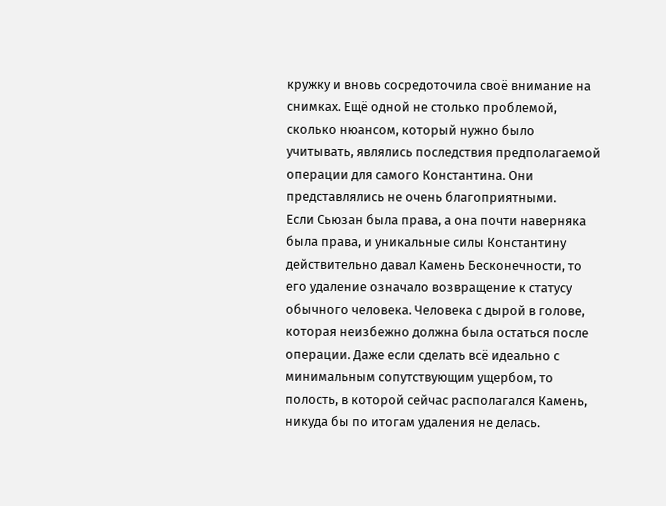кружку и вновь сосредоточила своё внимание на снимках. Ещё одной не столько проблемой, сколько нюансом, который нужно было учитывать, являлись последствия предполагаемой операции для самого Константина. Они представлялись не очень благоприятными.
Если Сьюзан была права, а она почти наверняка была права, и уникальные силы Константину действительно давал Камень Бесконечности, то его удаление означало возвращение к статусу обычного человека. Человека с дырой в голове, которая неизбежно должна была остаться после операции. Даже если сделать всё идеально с минимальным сопутствующим ущербом, то полость, в которой сейчас располагался Камень, никуда бы по итогам удаления не делась.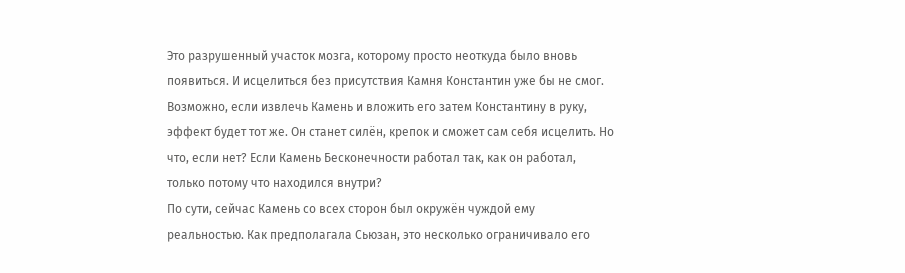Это разрушенный участок мозга, которому просто неоткуда было вновь появиться. И исцелиться без присутствия Камня Константин уже бы не смог.
Возможно, если извлечь Камень и вложить его затем Константину в руку, эффект будет тот же. Он станет силён, крепок и сможет сам себя исцелить. Но что, если нет? Если Камень Бесконечности работал так, как он работал, только потому что находился внутри?
По сути, сейчас Камень со всех сторон был окружён чуждой ему реальностью. Как предполагала Сьюзан, это несколько ограничивало его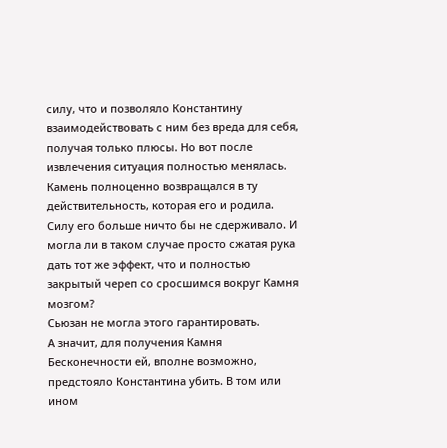силу, что и позволяло Константину взаимодействовать с ним без вреда для себя, получая только плюсы. Но вот после извлечения ситуация полностью менялась. Камень полноценно возвращался в ту действительность, которая его и родила. Силу его больше ничто бы не сдерживало. И могла ли в таком случае просто сжатая рука дать тот же эффект, что и полностью закрытый череп со сросшимся вокруг Камня мозгом?
Сьюзан не могла этого гарантировать.
А значит, для получения Камня Бесконечности ей, вполне возможно, предстояло Константина убить. В том или ином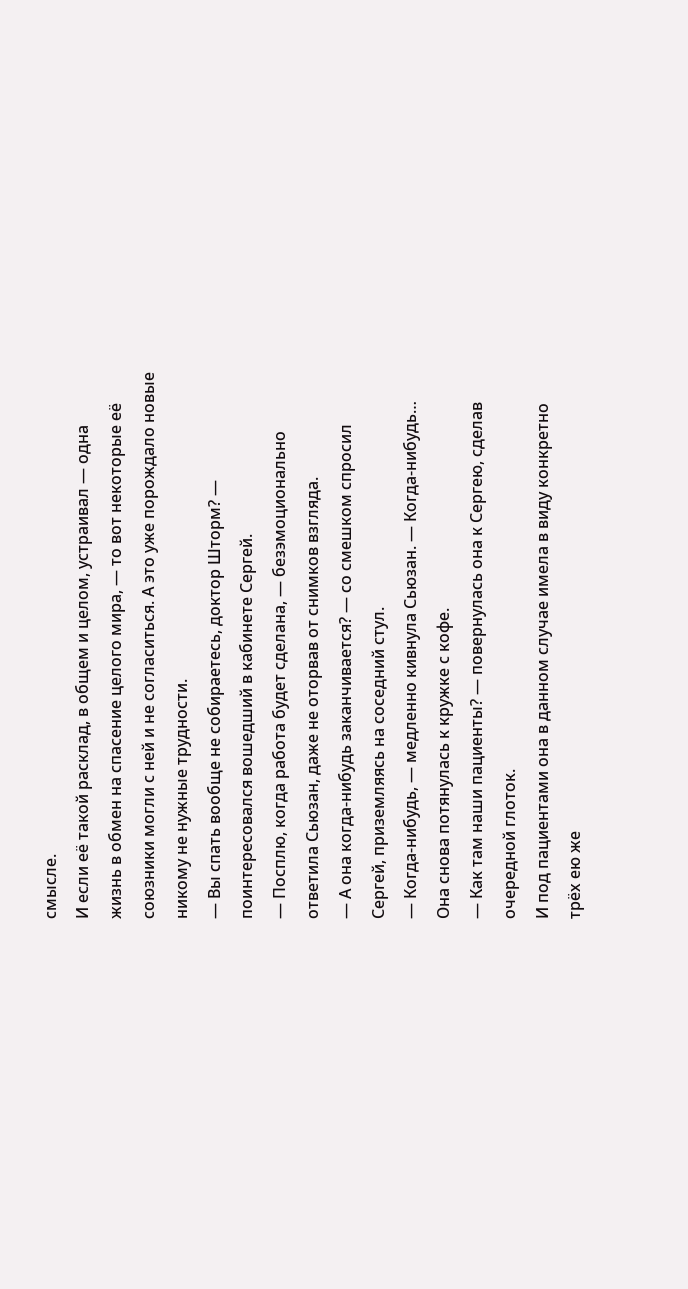смысле.
И если её такой расклад, в общем и целом, устраивал — одна жизнь в обмен на спасение целого мира, — то вот некоторые её союзники могли с ней и не согласиться. А это уже порождало новые никому не нужные трудности.
— Вы спать вообще не собираетесь, доктор Шторм? — поинтересовался вошедший в кабинете Сергей.
— Посплю, когда работа будет сделана, — безэмоционально ответила Сьюзан, даже не оторвав от снимков взгляда.
— А она когда-нибудь заканчивается? — со смешком спросил Сергей, приземляясь на соседний стул.
— Когда-нибудь, — медленно кивнула Сьюзан. — Когда-нибудь…
Она снова потянулась к кружке с кофе.
— Как там наши пациенты? — повернулась она к Сергею, сделав очередной глоток.
И под пациентами она в данном случае имела в виду конкретно трёх ею же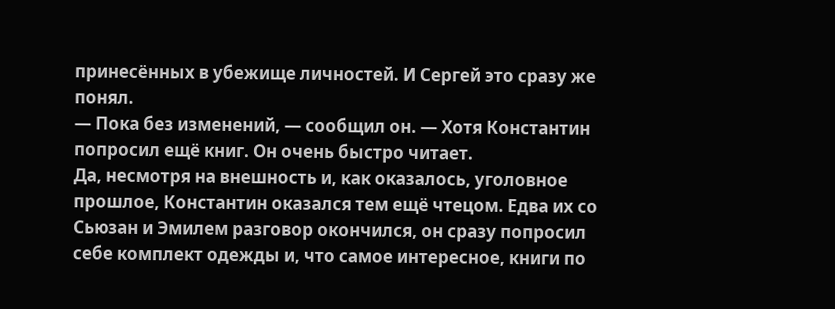принесённых в убежище личностей. И Сергей это сразу же понял.
— Пока без изменений, — сообщил он. — Хотя Константин попросил ещё книг. Он очень быстро читает.
Да, несмотря на внешность и, как оказалось, уголовное прошлое, Константин оказался тем ещё чтецом. Едва их со Сьюзан и Эмилем разговор окончился, он сразу попросил себе комплект одежды и, что самое интересное, книги по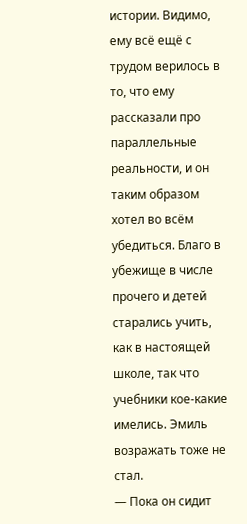истории. Видимо, ему всё ещё с трудом верилось в то, что ему рассказали про параллельные реальности, и он таким образом хотел во всём убедиться. Благо в убежище в числе прочего и детей старались учить, как в настоящей школе, так что учебники кое-какие имелись. Эмиль возражать тоже не стал.
— Пока он сидит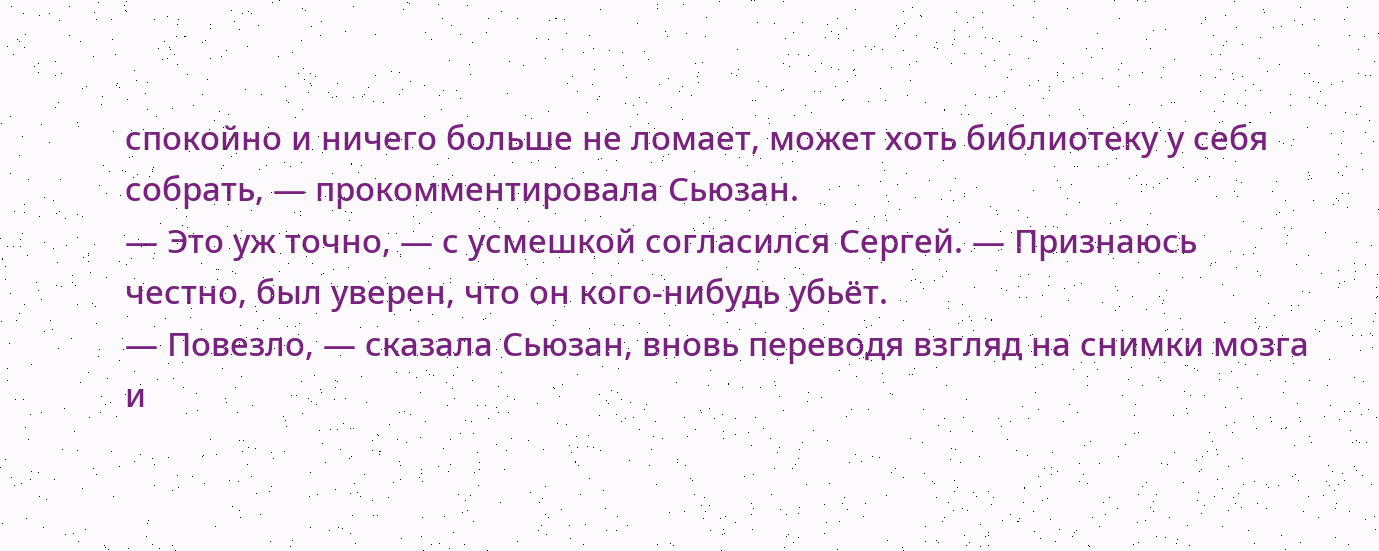спокойно и ничего больше не ломает, может хоть библиотеку у себя собрать, — прокомментировала Сьюзан.
— Это уж точно, — с усмешкой согласился Сергей. — Признаюсь честно, был уверен, что он кого-нибудь убьёт.
— Повезло, — сказала Сьюзан, вновь переводя взгляд на снимки мозга и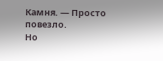Камня. — Просто повезло.
Но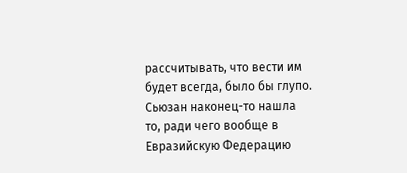рассчитывать, что вести им будет всегда, было бы глупо. Сьюзан наконец-то нашла то, ради чего вообще в Евразийскую Федерацию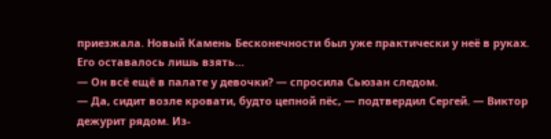приезжала. Новый Камень Бесконечности был уже практически у неё в руках. Его оставалось лишь взять…
— Он всё ещё в палате у девочки? — спросила Сьюзан следом.
— Да, сидит возле кровати, будто цепной пёс, — подтвердил Сергей. — Виктор дежурит рядом. Из-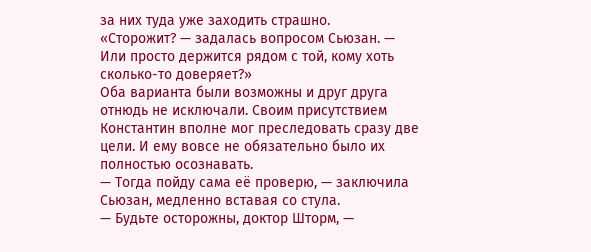за них туда уже заходить страшно.
«Сторожит? — задалась вопросом Сьюзан. — Или просто держится рядом с той, кому хоть сколько-то доверяет?»
Оба варианта были возможны и друг друга отнюдь не исключали. Своим присутствием Константин вполне мог преследовать сразу две цели. И ему вовсе не обязательно было их полностью осознавать.
— Тогда пойду сама её проверю, — заключила Сьюзан, медленно вставая со стула.
— Будьте осторожны, доктор Шторм, —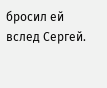бросил ей вслед Сергей.